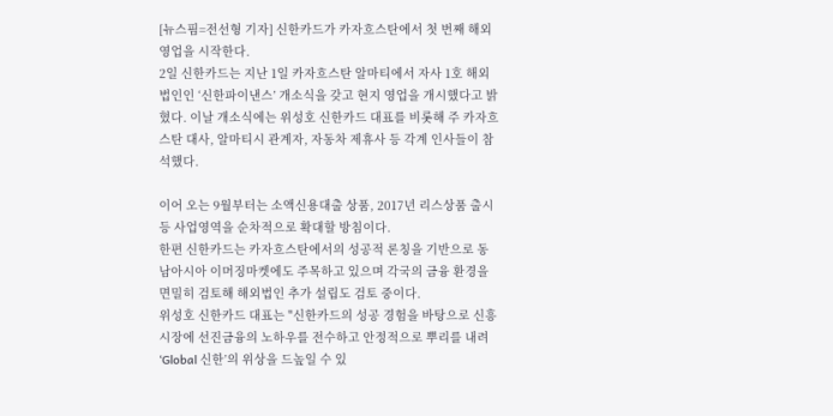[뉴스핌=전선형 기자] 신한카드가 카자흐스탄에서 첫 번째 해외영업을 시작한다.
2일 신한카드는 지난 1일 카자흐스탄 알마티에서 자사 1호 해외법인인 ‘신한파이낸스’ 개소식을 갖고 현지 영업을 개시했다고 밝혔다. 이날 개소식에는 위성호 신한카드 대표를 비롯해 주 카자흐스탄 대사, 알마티시 관계자, 자동차 제휴사 등 각계 인사들이 참석했다.

이어 오는 9월부터는 소액신용대출 상품, 2017년 리스상품 출시 등 사업영역을 순차적으로 확대할 방침이다.
한편 신한카드는 카자흐스탄에서의 성공적 론칭을 기반으로 동남아시아 이머징마켓에도 주목하고 있으며 각국의 금융 환경을 면밀히 검토해 해외법인 추가 설립도 검토 중이다.
위성호 신한카드 대표는 "신한카드의 성공 경험을 바탕으로 신흥시장에 선진금융의 노하우를 전수하고 안정적으로 뿌리를 내려 ‘Global 신한’의 위상을 드높일 수 있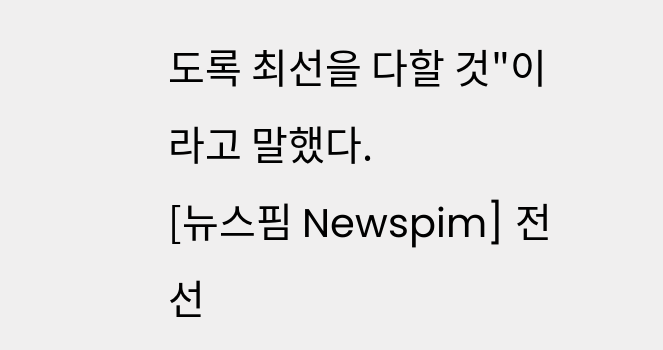도록 최선을 다할 것"이라고 말했다.
[뉴스핌 Newspim] 전선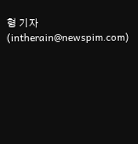형 기자 (intherain@newspim.com)